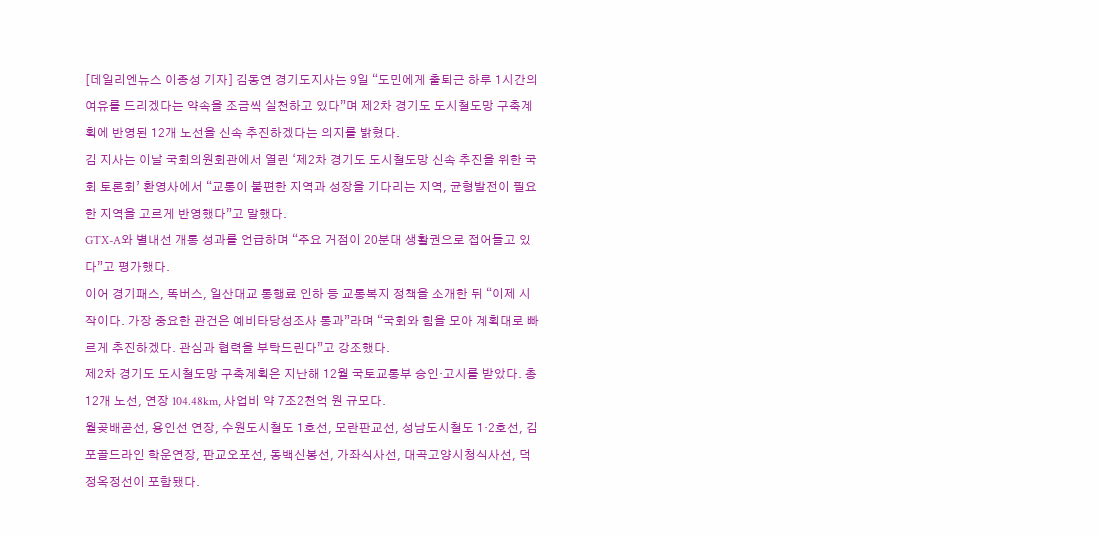[데일리엔뉴스 이종성 기자] 김동연 경기도지사는 9일 “도민에게 출퇴근 하루 1시간의 여유를 드리겠다는 약속을 조금씩 실천하고 있다”며 제2차 경기도 도시철도망 구축계획에 반영된 12개 노선을 신속 추진하겠다는 의지를 밝혔다.
김 지사는 이날 국회의원회관에서 열린 ‘제2차 경기도 도시철도망 신속 추진을 위한 국회 토론회’ 환영사에서 “교통이 불편한 지역과 성장을 기다리는 지역, 균형발전이 필요한 지역을 고르게 반영했다”고 말했다.
GTX-A와 별내선 개통 성과를 언급하며 “주요 거점이 20분대 생활권으로 접어들고 있다”고 평가했다.
이어 경기패스, 똑버스, 일산대교 통행료 인하 등 교통복지 정책을 소개한 뒤 “이제 시작이다. 가장 중요한 관건은 예비타당성조사 통과”라며 “국회와 힘을 모아 계획대로 빠르게 추진하겠다. 관심과 협력을 부탁드린다”고 강조했다.
제2차 경기도 도시철도망 구축계획은 지난해 12월 국토교통부 승인·고시를 받았다. 총 12개 노선, 연장 104.48km, 사업비 약 7조2천억 원 규모다.
월곶배곧선, 용인선 연장, 수원도시철도 1호선, 모란판교선, 성남도시철도 1·2호선, 김포골드라인 학운연장, 판교오포선, 동백신봉선, 가좌식사선, 대곡고양시청식사선, 덕정옥정선이 포함됐다.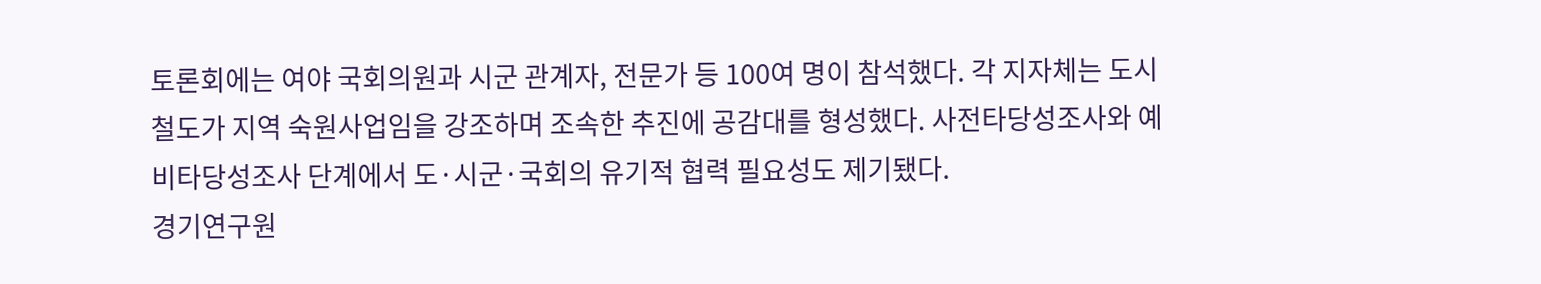토론회에는 여야 국회의원과 시군 관계자, 전문가 등 100여 명이 참석했다. 각 지자체는 도시철도가 지역 숙원사업임을 강조하며 조속한 추진에 공감대를 형성했다. 사전타당성조사와 예비타당성조사 단계에서 도·시군·국회의 유기적 협력 필요성도 제기됐다.
경기연구원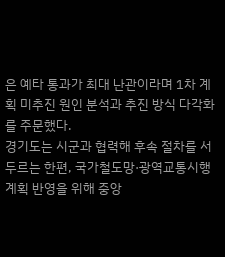은 예타 통과가 최대 난관이라며 1차 계획 미추진 원인 분석과 추진 방식 다각화를 주문했다.
경기도는 시군과 협력해 후속 절차를 서두르는 한편, 국가철도망·광역교통시행계획 반영을 위해 중앙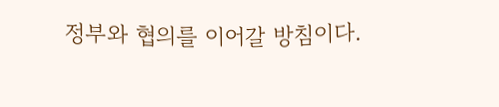정부와 협의를 이어갈 방침이다.